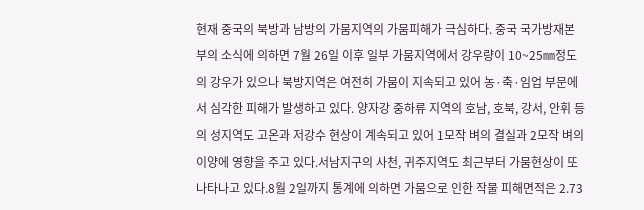현재 중국의 북방과 남방의 가뭄지역의 가뭄피해가 극심하다. 중국 국가방재본부의 소식에 의하면 7월 26일 이후 일부 가뭄지역에서 강우량이 10~25㎜정도의 강우가 있으나 북방지역은 여전히 가뭄이 지속되고 있어 농·축·임업 부문에서 심각한 피해가 발생하고 있다. 양자강 중하류 지역의 호남, 호북, 강서, 안휘 등의 성지역도 고온과 저강수 현상이 계속되고 있어 1모작 벼의 결실과 2모작 벼의 이양에 영향을 주고 있다.서남지구의 사천, 귀주지역도 최근부터 가뭄현상이 또 나타나고 있다.8월 2일까지 통계에 의하면 가뭄으로 인한 작물 피해면적은 2.73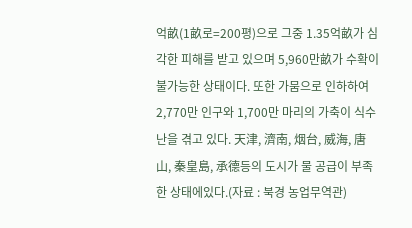억畝(1畝로=200평)으로 그중 1.35억畝가 심각한 피해를 받고 있으며 5,960만畝가 수확이 불가능한 상태이다. 또한 가뭄으로 인하하여 2,770만 인구와 1,700만 마리의 가축이 식수난을 겪고 있다. 天津, 濟南, 烟台, 威海, 唐山, 秦皇島, 承德등의 도시가 물 공급이 부족한 상태에있다.(자료 : 북경 농업무역관)